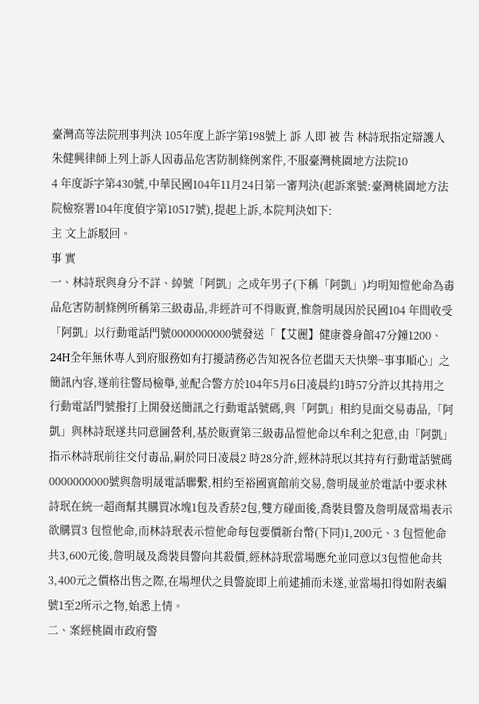臺灣高等法院刑事判決 105年度上訴字第198號上 訴 人即 被 告 林詩珉指定辯護人 朱健興律師上列上訴人因毒品危害防制條例案件,不服臺灣桃園地方法院10
4 年度訴字第430號,中華民國104年11月24日第一審判決(起訴案號:臺灣桃園地方法院檢察署104年度偵字第10517號),提起上訴,本院判決如下:
主 文上訴駁回。
事 實
一、林詩珉與身分不詳、綽號「阿凱」之成年男子(下稱「阿凱」)均明知愷他命為毒品危害防制條例所稱第三級毒品,非經許可不得販賣,惟詹明晟因於民國104 年間收受「阿凱」以行動電話門號0000000000號發送「【艾麗】健康養身館47分鐘1200、24H全年無休專人到府服務如有打擾請務必告知祝各位老闆天天快樂~事事順心」之簡訊內容,遂前往警局檢舉,並配合警方於104年5月6日凌晨約1時57分許以其持用之行動電話門號撥打上開發送簡訊之行動電話號碼,與「阿凱」相約見面交易毒品,「阿凱」與林詩珉遂共同意圖營利,基於販賣第三級毒品愷他命以牟利之犯意,由「阿凱」指示林詩珉前往交付毒品,嗣於同日凌晨2 時28分許,經林詩珉以其持有行動電話號碼0000000000號與詹明晟電話聯繫,相約至裕國賓館前交易,詹明晟並於電話中要求林詩珉在統一超商幫其購買冰塊1包及香菸2包,雙方碰面後,喬裝員警及詹明晟當場表示欲購買3 包愷他命,而林詩珉表示愷他命每包要價新台幣(下同)1,200元、3 包愷他命共3,600元後,詹明晟及喬裝員警向其殺價,經林詩珉當場應允並同意以3包愷他命共3,400元之價格出售之際,在場埋伏之員警旋即上前逮捕而未遂,並當場扣得如附表編號1至2所示之物,始悉上情。
二、案經桃園市政府警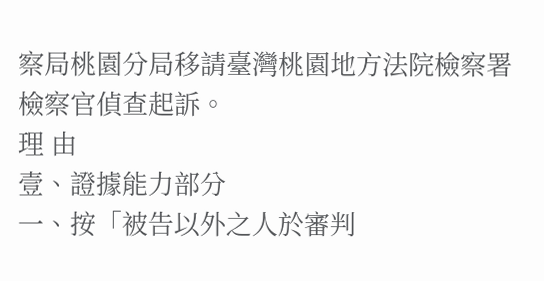察局桃園分局移請臺灣桃園地方法院檢察署檢察官偵查起訴。
理 由
壹、證據能力部分
一、按「被告以外之人於審判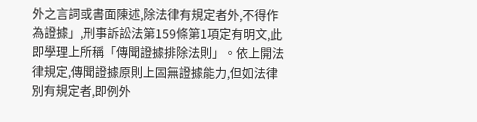外之言詞或書面陳述,除法律有規定者外,不得作為證據」,刑事訴訟法第159條第1項定有明文,此即學理上所稱「傳聞證據排除法則」。依上開法律規定,傳聞證據原則上固無證據能力,但如法律別有規定者,即例外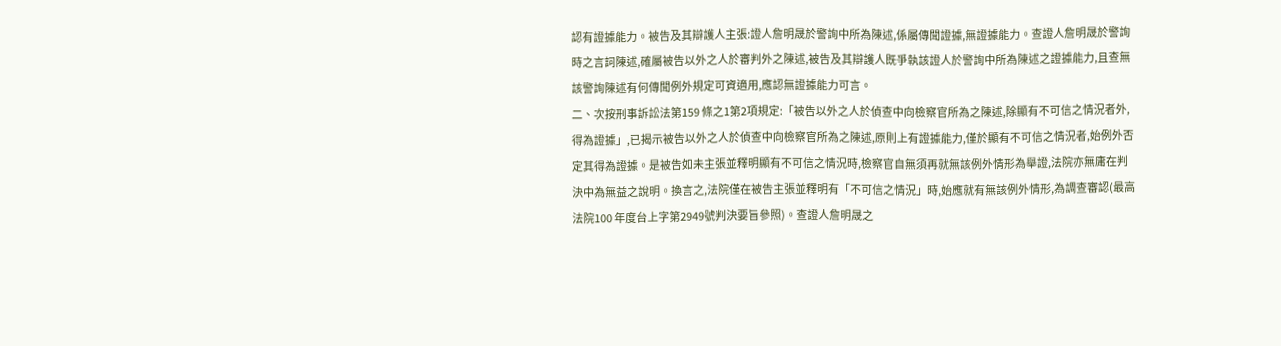認有證據能力。被告及其辯護人主張:證人詹明晟於警詢中所為陳述,係屬傳聞證據,無證據能力。查證人詹明晟於警詢時之言詞陳述,確屬被告以外之人於審判外之陳述,被告及其辯護人既爭執該證人於警詢中所為陳述之證據能力,且查無該警詢陳述有何傳聞例外規定可資適用,應認無證據能力可言。
二、次按刑事訴訟法第159 條之1第2項規定:「被告以外之人於偵查中向檢察官所為之陳述,除顯有不可信之情況者外,得為證據」,已揭示被告以外之人於偵查中向檢察官所為之陳述,原則上有證據能力,僅於顯有不可信之情況者,始例外否定其得為證據。是被告如未主張並釋明顯有不可信之情況時,檢察官自無須再就無該例外情形為舉證,法院亦無庸在判決中為無益之說明。換言之,法院僅在被告主張並釋明有「不可信之情況」時,始應就有無該例外情形,為調查審認(最高法院100 年度台上字第2949號判決要旨參照)。查證人詹明晟之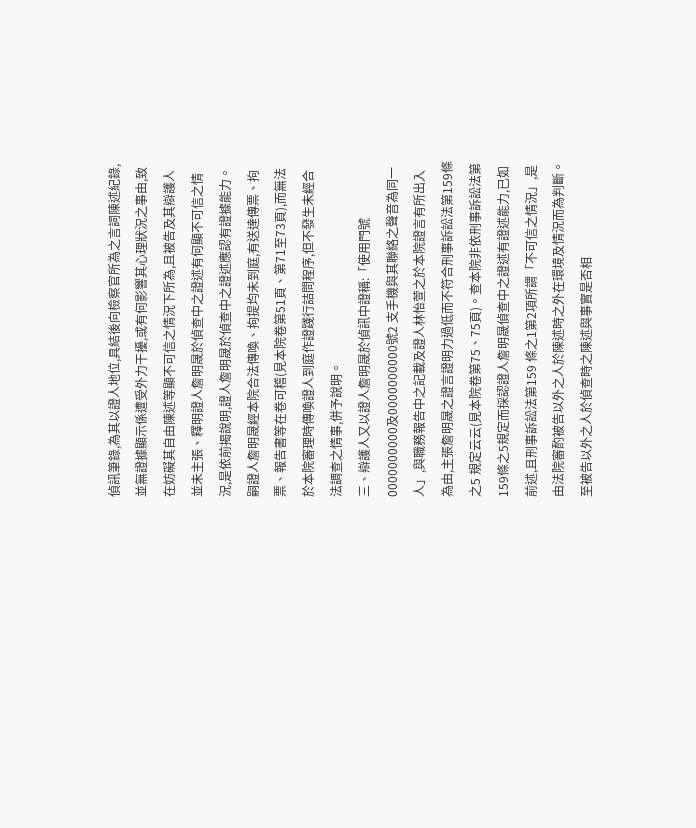偵訊筆錄,為其以證人地位,具結後向檢察官所為之言詞陳述紀錄,並無證據顯示係遭受外力干擾,或有何影響其心理狀況之事由,致在妨礙其自由陳述等顯不可信之情況下所為,且被告及其辯護人並未主張、釋明證人詹明晟於偵查中之證述有何顯不可信之情況,是依前揭說明,證人詹明晟於偵查中之證述應認有證據能力。嗣證人詹明晟經本院合法傳喚、拘提均未到庭,有送達傳票、拘票、報告書等在卷可稽(見本院卷第51頁、第71至73頁),而無法於本院審理時傳喚證人到庭作證踐行詰問程序,但不發生未經合法調查之情事,併予說明。
三、辯護人又以證人詹明晟於偵訊中證稱:「使用門號0000000000及0000000000號2 支手機與其聯絡之聲音為同一人」,與職務報告中之記載及證人林怡萱之於本院證言有所出入為由,主張詹明晟之證言證明力過低而不符合刑事訴訟法第159條之5 規定云云(見本院卷第75、75頁)。查本院非依刑事訴訟法第159條之5規定而採認證人詹明晟偵查中之證述有證述能力,已如前述,且刑事訴訟法第159 條之1第2項所謂「不可信之情況」,是由法院審酌被告以外之人於陳述時之外在環境及情況而為判斷。至被告以外之人於偵查時之陳述與事實是否相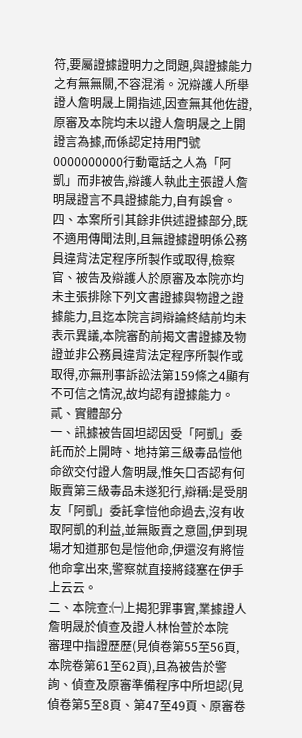符,要屬證據證明力之問題,與證據能力之有無無關,不容混淆。況辯護人所舉證人詹明晟上開指述,因查無其他佐證,原審及本院均未以證人詹明晟之上開證言為據,而係認定持用門號0000000000行動電話之人為「阿凱」而非被告,辯護人執此主張證人詹明晟證言不具證據能力,自有誤會。
四、本案所引其餘非供述證據部分,既不適用傳聞法則,且無證據證明係公務員違背法定程序所製作或取得,檢察官、被告及辯護人於原審及本院亦均未主張排除下列文書證據與物證之證據能力,且迄本院言詞辯論終結前均未表示異議,本院審酌前揭文書證據及物證並非公務員違背法定程序所製作或取得,亦無刑事訴訟法第159條之4顯有不可信之情況,故均認有證據能力。
貳、實體部分
一、訊據被告固坦認因受「阿凱」委託而於上開時、地持第三級毒品愷他命欲交付證人詹明晟,惟矢口否認有何販賣第三級毒品未遂犯行,辯稱:是受朋友「阿凱」委託拿愷他命過去,沒有收取阿凱的利益,並無販賣之意圖,伊到現場才知道那包是愷他命,伊還沒有將愷他命拿出來,警察就直接將錢塞在伊手上云云。
二、本院查:㈠上揭犯罪事實,業據證人詹明晟於偵查及證人林怡萱於本院
審理中指證歷歷(見偵卷第55至56頁,本院卷第61至62頁),且為被告於警詢、偵查及原審準備程序中所坦認(見偵卷第5至8頁、第47至49頁、原審卷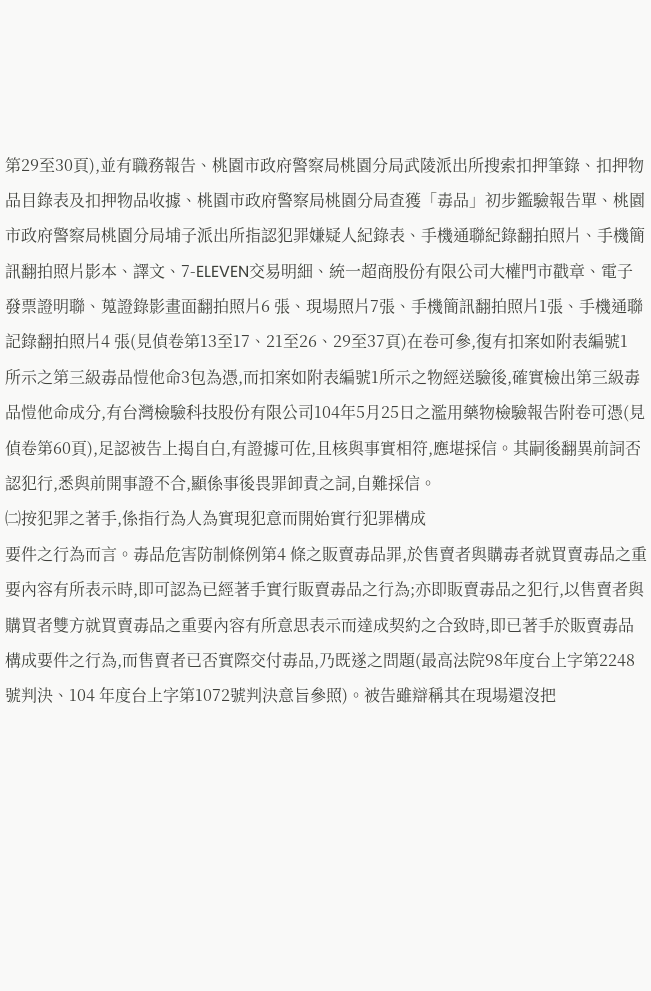第29至30頁),並有職務報告、桃園市政府警察局桃園分局武陵派出所搜索扣押筆錄、扣押物品目錄表及扣押物品收據、桃園市政府警察局桃園分局查獲「毒品」初步鑑驗報告單、桃園市政府警察局桃園分局埔子派出所指認犯罪嫌疑人紀錄表、手機通聯紀錄翻拍照片、手機簡訊翻拍照片影本、譯文、7-ELEVEN交易明細、統一超商股份有限公司大權門市戳章、電子發票證明聯、蒐證錄影畫面翻拍照片6 張、現場照片7張、手機簡訊翻拍照片1張、手機通聯記錄翻拍照片4 張(見偵卷第13至17、21至26、29至37頁)在卷可參,復有扣案如附表編號1 所示之第三級毒品愷他命3包為憑,而扣案如附表編號1所示之物經送驗後,確實檢出第三級毒品愷他命成分,有台灣檢驗科技股份有限公司104年5月25日之濫用藥物檢驗報告附卷可憑(見偵卷第60頁),足認被告上揭自白,有證據可佐,且核與事實相符,應堪採信。其嗣後翻異前詞否認犯行,悉與前開事證不合,顯係事後畏罪卸責之詞,自難採信。
㈡按犯罪之著手,係指行為人為實現犯意而開始實行犯罪構成
要件之行為而言。毒品危害防制條例第4 條之販賣毒品罪,於售賣者與購毒者就買賣毒品之重要內容有所表示時,即可認為已經著手實行販賣毒品之行為;亦即販賣毒品之犯行,以售賣者與購買者雙方就買賣毒品之重要內容有所意思表示而達成契約之合致時,即已著手於販賣毒品構成要件之行為,而售賣者已否實際交付毒品,乃既遂之問題(最高法院98年度台上字第2248號判決、104 年度台上字第1072號判決意旨參照)。被告雖辯稱其在現場還沒把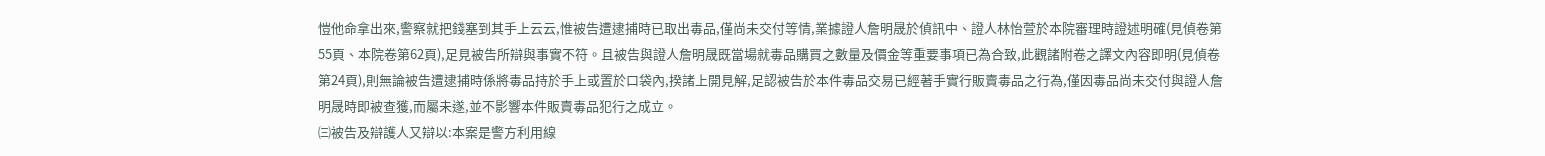愷他命拿出來,警察就把錢塞到其手上云云,惟被告遭逮捕時已取出毒品,僅尚未交付等情,業據證人詹明晟於偵訊中、證人林怡萱於本院審理時證述明確(見偵卷第55頁、本院卷第62頁),足見被告所辯與事實不符。且被告與證人詹明晟既當場就毒品購買之數量及價金等重要事項已為合致,此觀諸附卷之譯文內容即明(見偵卷第24頁),則無論被告遭逮捕時係將毒品持於手上或置於口袋內,揆諸上開見解,足認被告於本件毒品交易已經著手實行販賣毒品之行為,僅因毒品尚未交付與證人詹明晟時即被查獲,而屬未遂,並不影響本件販賣毒品犯行之成立。
㈢被告及辯護人又辯以:本案是警方利用線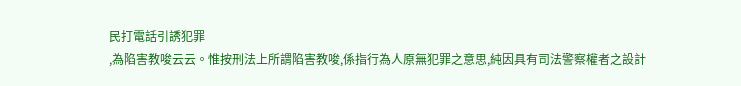民打電話引誘犯罪
,為陷害教唆云云。惟按刑法上所謂陷害教唆,係指行為人原無犯罪之意思,純因具有司法警察權者之設計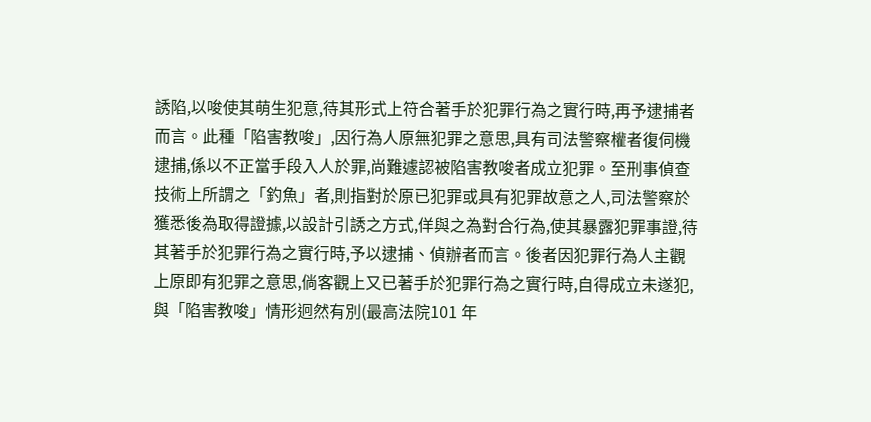誘陷,以唆使其萌生犯意,待其形式上符合著手於犯罪行為之實行時,再予逮捕者而言。此種「陷害教唆」,因行為人原無犯罪之意思,具有司法警察權者復伺機逮捕,係以不正當手段入人於罪,尚難遽認被陷害教唆者成立犯罪。至刑事偵查技術上所謂之「釣魚」者,則指對於原已犯罪或具有犯罪故意之人,司法警察於獲悉後為取得證據,以設計引誘之方式,佯與之為對合行為,使其暴露犯罪事證,待其著手於犯罪行為之實行時,予以逮捕、偵辦者而言。後者因犯罪行為人主觀上原即有犯罪之意思,倘客觀上又已著手於犯罪行為之實行時,自得成立未遂犯,與「陷害教唆」情形迥然有別(最高法院101 年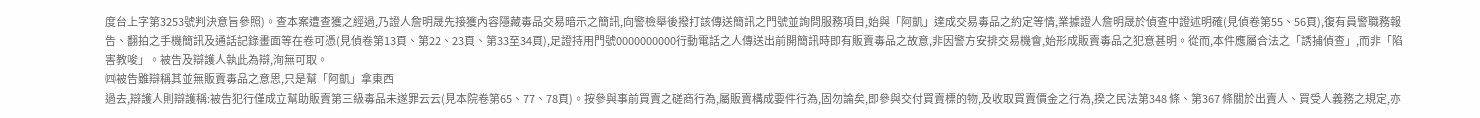度台上字第3253號判決意旨參照)。查本案遭查獲之經過,乃證人詹明晟先接獲內容隱藏毒品交易暗示之簡訊,向警檢舉後撥打該傳送簡訊之門號並詢問服務項目,始與「阿凱」達成交易毒品之約定等情,業據證人詹明晟於偵查中證述明確(見偵卷第55、56頁),復有員警職務報告、翻拍之手機簡訊及通話記錄畫面等在卷可憑(見偵卷第13頁、第22、23頁、第33至34頁),足證持用門號0000000000行動電話之人傳送出前開簡訊時即有販賣毒品之故意,非因警方安排交易機會,始形成販賣毒品之犯意甚明。從而,本件應屬合法之「誘捕偵查」,而非「陷害教唆」。被告及辯護人執此為辯,洵無可取。
㈣被告雖辯稱其並無販賣毒品之意思,只是幫「阿凱」拿東西
過去,辯護人則辯護稱:被告犯行僅成立幫助販賣第三級毒品未遂罪云云(見本院卷第65、77、78頁)。按參與事前買賣之磋商行為,屬販賣構成要件行為,固勿論矣,即參與交付買賣標的物,及收取買賣價金之行為,揆之民法第348 條、第367 條關於出賣人、買受人義務之規定,亦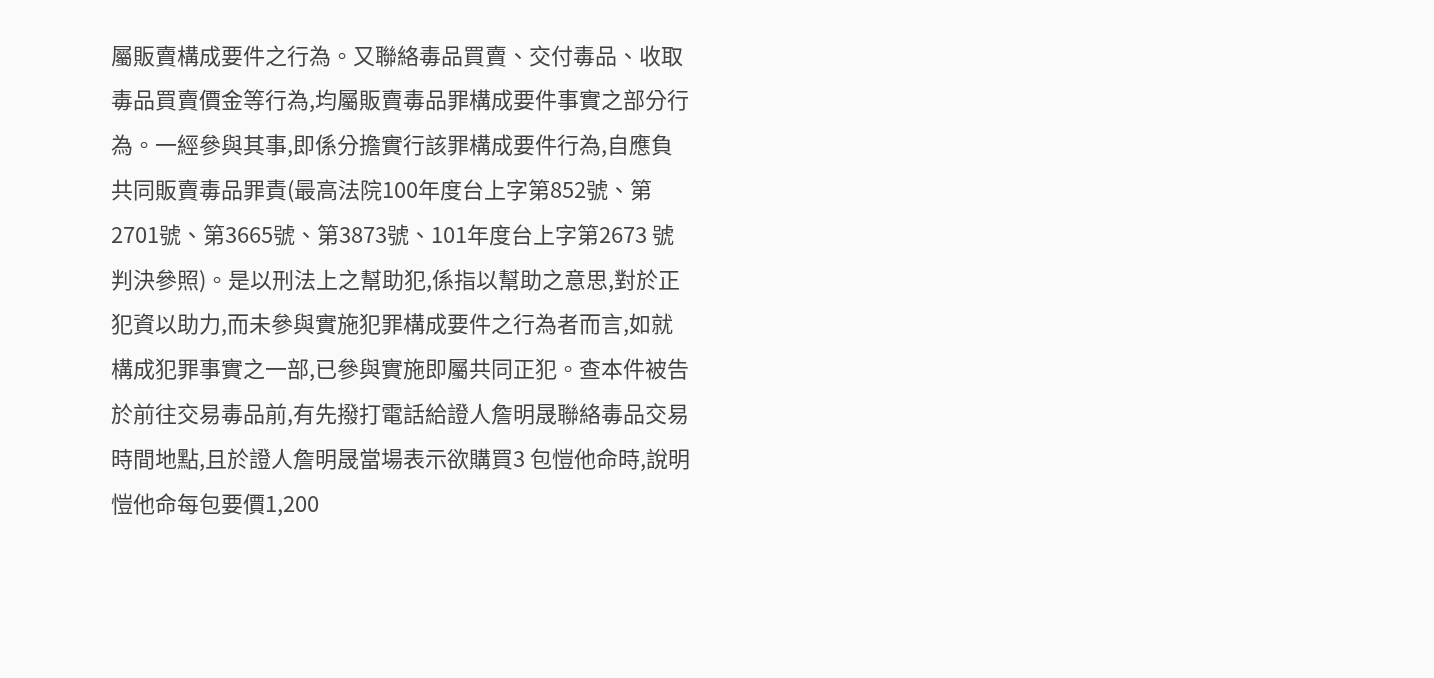屬販賣構成要件之行為。又聯絡毒品買賣、交付毒品、收取毒品買賣價金等行為,均屬販賣毒品罪構成要件事實之部分行為。一經參與其事,即係分擔實行該罪構成要件行為,自應負共同販賣毒品罪責(最高法院100年度台上字第852號、第2701號、第3665號、第3873號、101年度台上字第2673 號判決參照)。是以刑法上之幫助犯,係指以幫助之意思,對於正犯資以助力,而未參與實施犯罪構成要件之行為者而言,如就構成犯罪事實之一部,已參與實施即屬共同正犯。查本件被告於前往交易毒品前,有先撥打電話給證人詹明晟聯絡毒品交易時間地點,且於證人詹明晟當場表示欲購買3 包愷他命時,說明愷他命每包要價1,200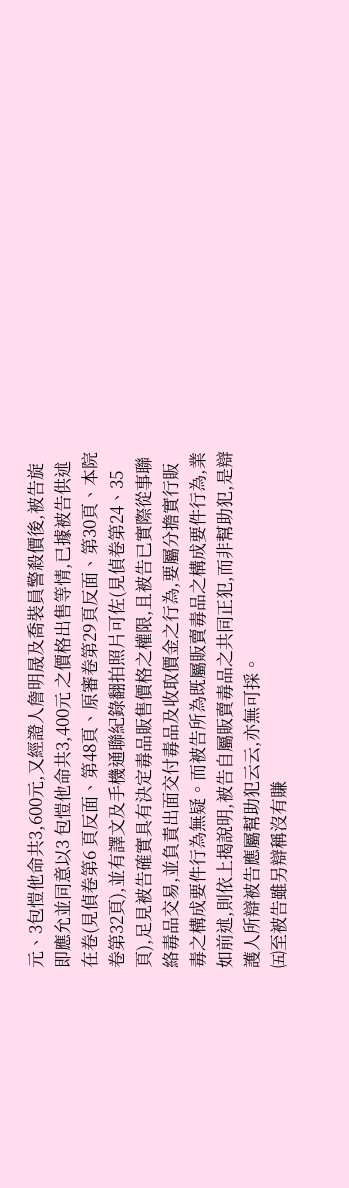元、3包愷他命共3,600元,又經證人詹明晟及喬裝員警殺價後,被告旋即應允並同意以3 包愷他命共3,400元 之價格出售等情,已據被告供述在卷(見偵卷第6 頁反面、第48頁、原審卷第29頁反面、第30頁、本院卷第32頁),並有譯文及手機通聯紀錄翻拍照片可佐(見偵卷第24、35頁),足見被告確實具有決定毒品販售價格之權限,且被告已實際從事聯絡毒品交易,並負責出面交付毒品及收取價金之行為,要屬分擔實行販毒之構成要件行為無疑。而被告所為既屬販賣毒品之構成要件行為,業如前述,則依上揭說明,被告自屬販賣毒品之共同正犯,而非幫助犯,是辯護人所辯被告應屬幫助犯云云,亦無可採。
㈤至被告雖另辯稱沒有賺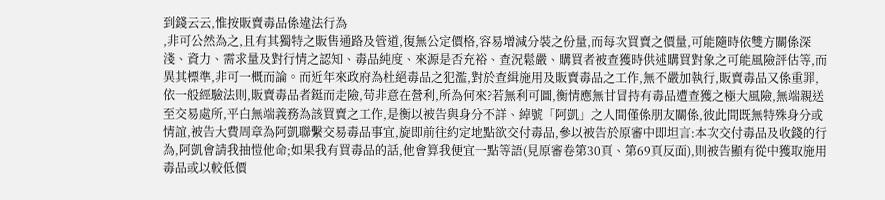到錢云云,惟按販賣毒品係違法行為
,非可公然為之,且有其獨特之販售通路及管道,復無公定價格,容易增減分裝之份量,而每次買賣之價量,可能隨時依雙方關係深淺、資力、需求量及對行情之認知、毒品純度、來源是否充裕、查況鬆嚴、購買者被查獲時供述購買對象之可能風險評估等,而異其標準,非可一概而論。而近年來政府為杜絕毒品之犯濫,對於查緝施用及販賣毒品之工作,無不嚴加執行,販賣毒品又係重罪,依一般經驗法則,販賣毒品者鋌而走險,苟非意在營利,所為何來?若無利可圖,衡情應無甘冒持有毒品遭查獲之極大風險,無端親送至交易處所,平白無端義務為該買賣之工作,是衡以被告與身分不詳、綽號「阿凱」之人間僅係朋友關係,彼此間既無特殊身分或情誼,被告大費周章為阿凱聯繫交易毒品事宜,旋即前往約定地點欲交付毒品,參以被告於原審中即坦言:本次交付毒品及收錢的行為,阿凱會請我抽愷他命;如果我有買毒品的話,他會算我便宜一點等語(見原審卷第30頁、第69頁反面),則被告顯有從中獲取施用毒品或以較低價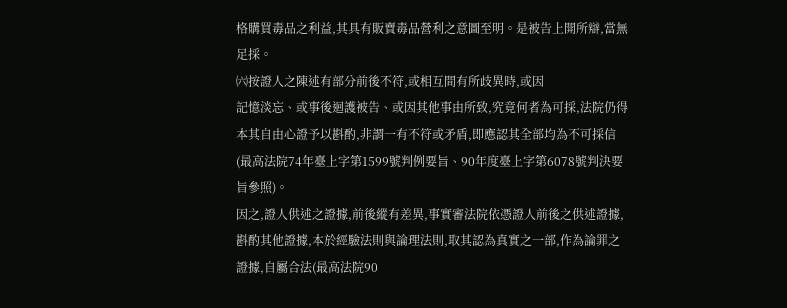格購買毒品之利益,其具有販賣毒品營利之意圖至明。是被告上開所辯,當無足採。
㈥按證人之陳述有部分前後不符,或相互間有所歧異時,或因
記憶淡忘、或事後迴護被告、或因其他事由所致,究竟何者為可採,法院仍得本其自由心證予以斟酌,非謂一有不符或矛盾,即應認其全部均為不可採信(最高法院74年臺上字第1599號判例要旨、90年度臺上字第6078號判決要旨參照)。
因之,證人供述之證據,前後縱有差異,事實審法院依憑證人前後之供述證據,斟酌其他證據,本於經驗法則與論理法則,取其認為真實之一部,作為論罪之證據,自屬合法(最高法院90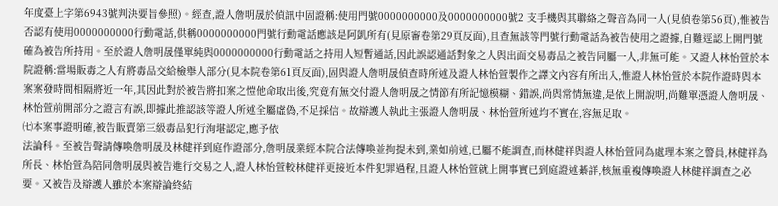年度臺上字第6943號判決要旨參照)。經查,證人詹明晟於偵訊中固證稱:使用門號0000000000及0000000000號2 支手機與其聯絡之聲音為同一人(見偵卷第56頁),惟被告否認有使用0000000000行動電話,供稱0000000000門號行動電話應該是阿凱所有(見原審卷第29頁反面),且查無該等門號行動電話為被告使用之證據,自難逕認上開門號確為被告所持用。至於證人詹明晟僅單純與0000000000行動電話之持用人短暫通話,因此誤認通話對象之人與出面交易毒品之被告同屬一人,非無可能。又證人林怡萱於本院證稱:當場販毒之人有將毒品交給檢舉人部分(見本院卷第61頁反面),固與證人詹明晟偵查時所述及證人林怡萱製作之譯文內容有所出入,惟證人林怡萱於本院作證時與本案案發時間相隔將近一年,其因此對於被告將扣案之愷他命取出後,究竟有無交付證人詹明晟之情節有所記憶模糊、錯誤,尚與常情無違,是依上開說明,尚難單憑證人詹明晟、林怡萱前開部分之證言有誤,即據此推認該等證人所述全屬虛偽,不足採信。故辯護人執此主張證人詹明晟、林怡萱所述均不實在,容無足取。
㈦本案事證明確,被告販賣第三級毒品犯行洵堪認定,應予依
法論科。至被告聲請傳喚詹明晟及林健祥到庭作證部分,詹明晟業經本院合法傳喚並拘提未到,業如前述,已屬不能調查,而林健祥與證人林怡萱同為處理本案之警員,林健祥為所長、林怡萱為陪同詹明晟與被告進行交易之人,證人林怡萱較林健祥更接近本件犯罪過程,且證人林怡萱就上開事實已到庭證述綦詳,核無重複傳喚證人林健祥調查之必要。又被告及辯護人雖於本案辯論終結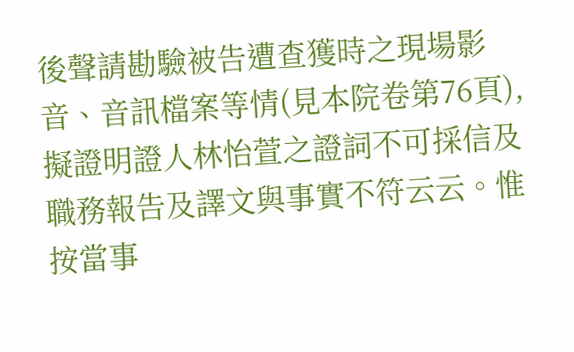後聲請勘驗被告遭查獲時之現場影音、音訊檔案等情(見本院卷第76頁),擬證明證人林怡萱之證詞不可採信及職務報告及譯文與事實不符云云。惟按當事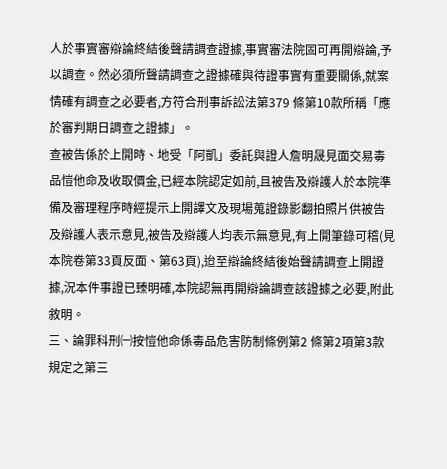人於事實審辯論終結後聲請調查證據,事實審法院固可再開辯論,予以調查。然必須所聲請調查之證據確與待證事實有重要關係,就案情確有調查之必要者,方符合刑事訴訟法第379 條第10款所稱「應於審判期日調查之證據」。
查被告係於上開時、地受「阿凱」委託與證人詹明晟見面交易毒品愷他命及收取價金,已經本院認定如前,且被告及辯護人於本院準備及審理程序時經提示上開譯文及現場蒐證錄影翻拍照片供被告及辯護人表示意見,被告及辯護人均表示無意見,有上開筆錄可稽(見本院卷第33頁反面、第63頁),迨至辯論終結後始聲請調查上開證據,況本件事證已臻明確,本院認無再開辯論調查該證據之必要,附此敘明。
三、論罪科刑㈠按愷他命係毒品危害防制條例第2 條第2項第3款規定之第三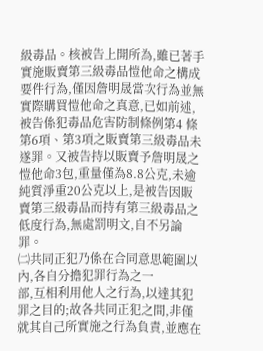級毒品。核被告上開所為,雖已著手實施販賣第三級毒品愷他命之構成要件行為,僅因詹明晟當次行為並無實際購買愷他命之真意,已如前述,被告係犯毒品危害防制條例第4 條第6項、第3項之販賣第三級毒品未遂罪。又被告持以販賣予詹明晟之愷他命3包,重量僅為8.8公克,未逾純質淨重20公克以上,是被告因販賣第三級毒品而持有第三級毒品之低度行為,無處罰明文,自不另論罪。
㈡共同正犯乃係在合同意思範圍以內,各自分擔犯罪行為之一
部,互相利用他人之行為,以達其犯罪之目的;故各共同正犯之間,非僅就其自己所實施之行為負責,並應在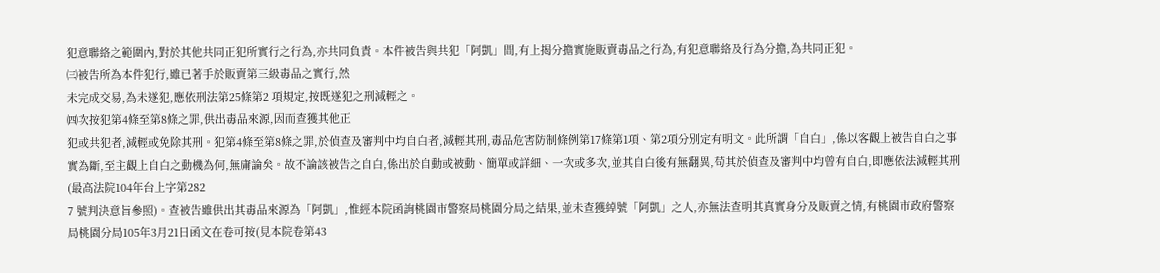犯意聯絡之範圍內,對於其他共同正犯所實行之行為,亦共同負責。本件被告與共犯「阿凱」間,有上揭分擔實施販賣毒品之行為,有犯意聯絡及行為分擔,為共同正犯。
㈢被告所為本件犯行,雖已著手於販賣第三級毒品之實行,然
未完成交易,為未遂犯,應依刑法第25條第2 項規定,按既遂犯之刑減輕之。
㈣次按犯第4條至第8條之罪,供出毒品來源,因而查獲其他正
犯或共犯者,減輕或免除其刑。犯第4條至第8條之罪,於偵查及審判中均自白者,減輕其刑,毒品危害防制條例第17條第1項、第2項分別定有明文。此所謂「自白」,係以客觀上被告自白之事實為斷,至主觀上自白之動機為何,無庸論矣。故不論該被告之自白,係出於自動或被動、簡單或詳細、一次或多次,並其自白後有無翻異,苟其於偵查及審判中均曾有自白,即應依法減輕其刑(最高法院104年台上字第282
7 號判決意旨參照)。查被告雖供出其毒品來源為「阿凱」,惟經本院函詢桃園市警察局桃園分局之結果,並未查獲綽號「阿凱」之人,亦無法查明其真實身分及販賣之情,有桃園市政府警察局桃園分局105年3月21日函文在卷可按(見本院卷第43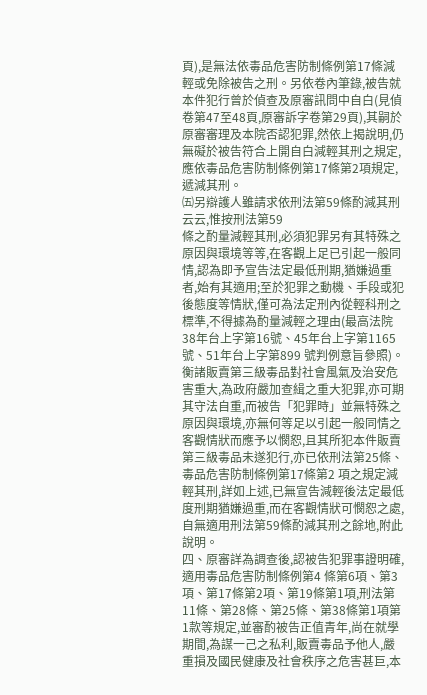頁),是無法依毒品危害防制條例第17條減輕或免除被告之刑。另依卷內筆錄,被告就本件犯行曾於偵查及原審訊問中自白(見偵卷第47至48頁,原審訴字卷第29頁),其嗣於原審審理及本院否認犯罪,然依上揭說明,仍無礙於被告符合上開自白減輕其刑之規定,應依毒品危害防制條例第17條第2項規定,遞減其刑。
㈤另辯護人雖請求依刑法第59條酌減其刑云云,惟按刑法第59
條之酌量減輕其刑,必須犯罪另有其特殊之原因與環境等等,在客觀上足已引起一般同情,認為即予宣告法定最低刑期,猶嫌過重者,始有其適用;至於犯罪之動機、手段或犯後態度等情狀,僅可為法定刑內從輕科刑之標準,不得據為酌量減輕之理由(最高法院38年台上字第16號、45年台上字第1165號、51年台上字第899 號判例意旨參照)。衡諸販賣第三級毒品對社會風氣及治安危害重大,為政府嚴加查緝之重大犯罪,亦可期其守法自重,而被告「犯罪時」並無特殊之原因與環境,亦無何等足以引起一般同情之客觀情狀而應予以憫恕,且其所犯本件販賣第三級毒品未遂犯行,亦已依刑法第25條、毒品危害防制條例第17條第2 項之規定減輕其刑,詳如上述,已無宣告減輕後法定最低度刑期猶嫌過重,而在客觀情狀可憫恕之處,自無適用刑法第59條酌減其刑之餘地,附此說明。
四、原審詳為調查後,認被告犯罪事證明確,適用毒品危害防制條例第4 條第6項、第3項、第17條第2項、第19條第1項,刑法第11條、第28條、第25條、第38條第1項第1款等規定,並審酌被告正值青年,尚在就學期間,為謀一己之私利,販賣毒品予他人,嚴重損及國民健康及社會秩序之危害甚巨,本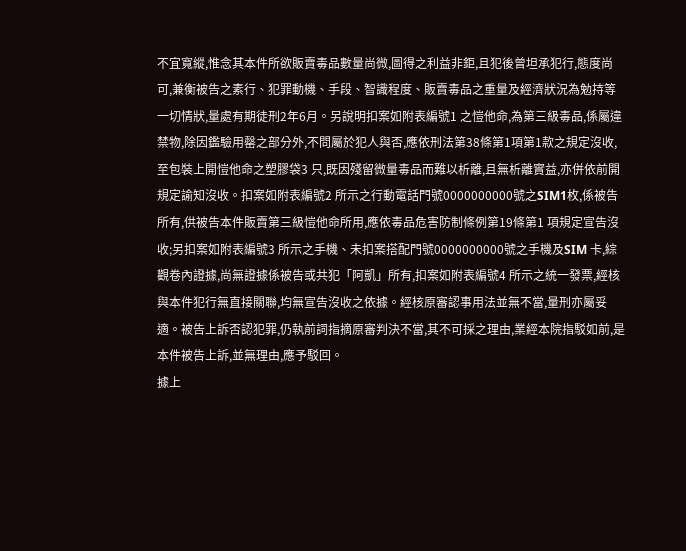不宜寬縱,惟念其本件所欲販賣毒品數量尚微,圖得之利益非鉅,且犯後曾坦承犯行,態度尚可,兼衡被告之素行、犯罪動機、手段、智識程度、販賣毒品之重量及經濟狀況為勉持等一切情狀,量處有期徒刑2年6月。另說明扣案如附表編號1 之愷他命,為第三級毒品,係屬違禁物,除因鑑驗用罄之部分外,不問屬於犯人與否,應依刑法第38條第1項第1款之規定沒收,至包裝上開愷他命之塑膠袋3 只,既因殘留微量毒品而難以析離,且無析離實益,亦併依前開規定諭知沒收。扣案如附表編號2 所示之行動電話門號0000000000號之SIM1枚,係被告所有,供被告本件販賣第三級愷他命所用,應依毒品危害防制條例第19條第1 項規定宣告沒收;另扣案如附表編號3 所示之手機、未扣案搭配門號0000000000號之手機及SIM 卡,綜觀卷內證據,尚無證據係被告或共犯「阿凱」所有,扣案如附表編號4 所示之統一發票,經核與本件犯行無直接關聯,均無宣告沒收之依據。經核原審認事用法並無不當,量刑亦屬妥適。被告上訴否認犯罪,仍執前詞指摘原審判決不當,其不可採之理由,業經本院指駁如前,是本件被告上訴,並無理由,應予駁回。
據上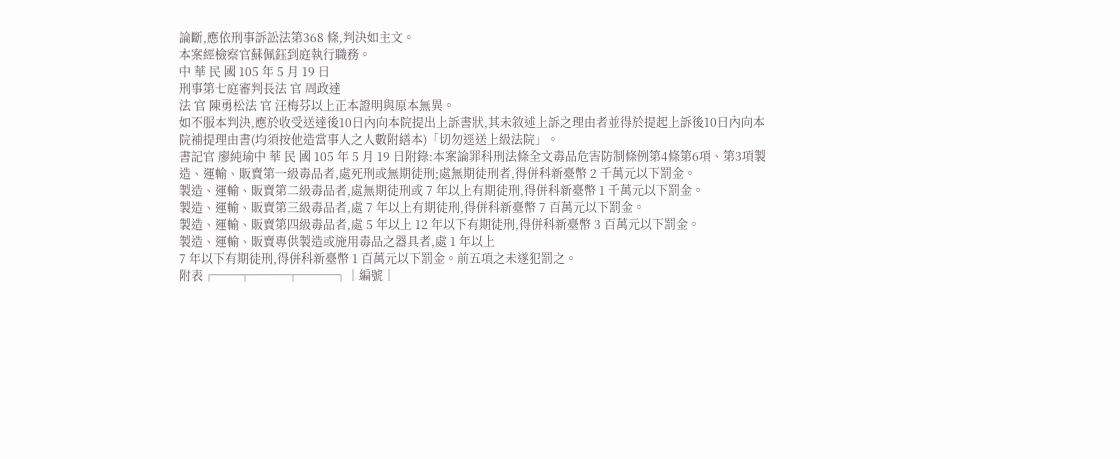論斷,應依刑事訴訟法第368 條,判決如主文。
本案經檢察官蘇佩鈺到庭執行職務。
中 華 民 國 105 年 5 月 19 日
刑事第七庭審判長法 官 周政達
法 官 陳勇松法 官 汪梅芬以上正本證明與原本無異。
如不服本判決,應於收受送達後10日內向本院提出上訴書狀,其未敘述上訴之理由者並得於提起上訴後10日內向本院補提理由書(均須按他造當事人之人數附繕本)「切勿逕送上級法院」。
書記官 廖純瑜中 華 民 國 105 年 5 月 19 日附錄:本案論罪科刑法條全文毒品危害防制條例第4條第6項、第3項製造、運輸、販賣第一級毒品者,處死刑或無期徒刑;處無期徒刑者,得併科新臺幣 2 千萬元以下罰金。
製造、運輸、販賣第二級毒品者,處無期徒刑或 7 年以上有期徒刑,得併科新臺幣 1 千萬元以下罰金。
製造、運輸、販賣第三級毒品者,處 7 年以上有期徒刑,得併科新臺幣 7 百萬元以下罰金。
製造、運輸、販賣第四級毒品者,處 5 年以上 12 年以下有期徒刑,得併科新臺幣 3 百萬元以下罰金。
製造、運輸、販賣專供製造或施用毒品之器具者,處 1 年以上
7 年以下有期徒刑,得併科新臺幣 1 百萬元以下罰金。前五項之未遂犯罰之。
附表┌──┬───┬───┐│編號│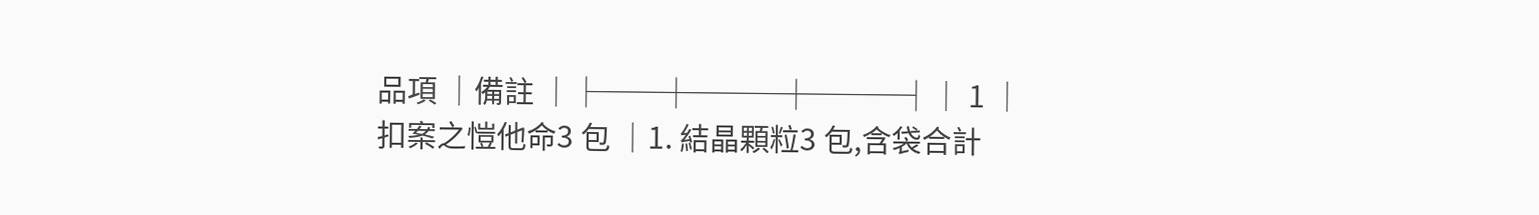品項 │備註 │├──┼───┼───┤│ 1 │扣案之愷他命3 包 │1. 結晶顆粒3 包,含袋合計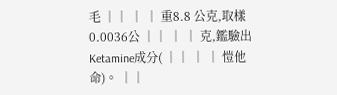毛 ││ │ │ 重8.8 公克,取樣0.0036公 ││ │ │ 克,鑑驗出Ketamine成分( ││ │ │ 愷他命)。 ││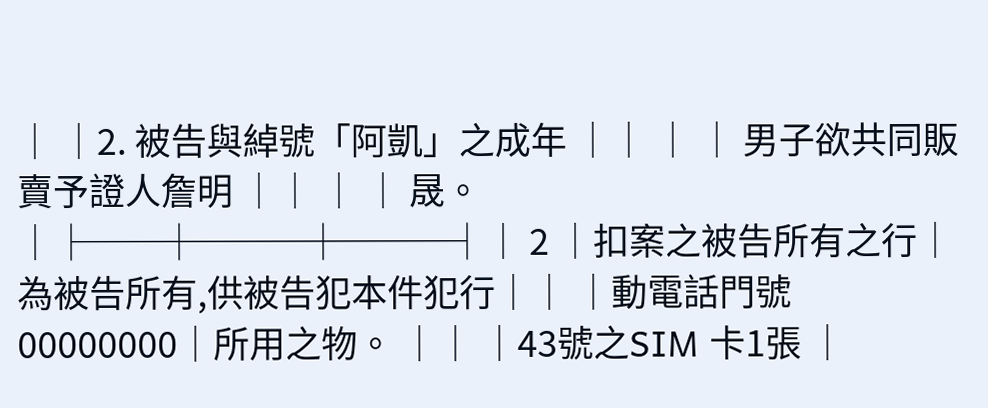│ │2. 被告與綽號「阿凱」之成年 ││ │ │ 男子欲共同販賣予證人詹明 ││ │ │ 晟。 │├──┼───┼───┤│ 2 │扣案之被告所有之行│為被告所有,供被告犯本件犯行││ │動電話門號00000000│所用之物。 ││ │43號之SIM 卡1張 │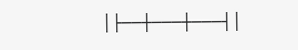│├──┼───┼───┤│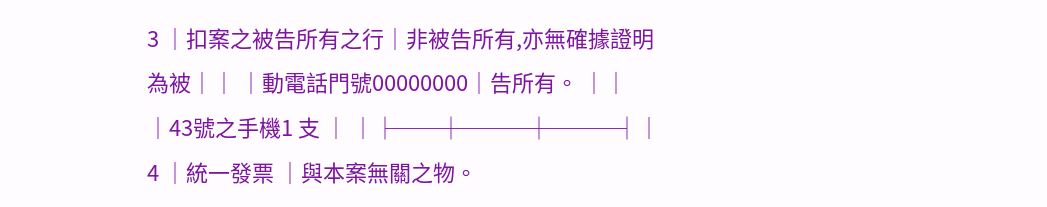3 │扣案之被告所有之行│非被告所有,亦無確據證明為被││ │動電話門號00000000│告所有。 ││ │43號之手機1 支 │ │├──┼───┼───┤│ 4 │統一發票 │與本案無關之物。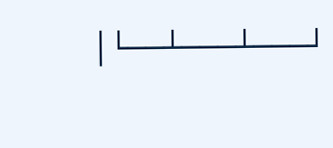│└──┴───┴───┘